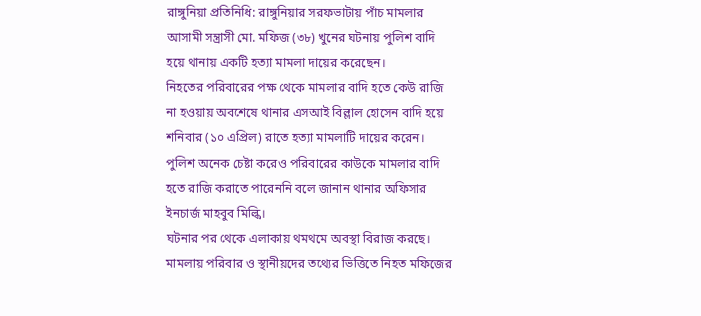রাঙ্গুনিয়া প্রতিনিধি: রাঙ্গুনিয়ার সরফভাটায় পাঁচ মামলার আসামী সন্ত্রাসী মো. মফিজ (৩৮) খুনের ঘটনায় পুলিশ বাদি হয়ে থানায় একটি হত্যা মামলা দায়ের করেছেন।
নিহতের পরিবারের পক্ষ থেকে মামলার বাদি হতে কেউ রাজি না হওয়ায় অবশেষে থানার এসআই বিল্লাল হোসেন বাদি হয়ে শনিবার (১০ এপ্রিল) রাতে হত্যা মামলাটি দায়ের করেন।
পুলিশ অনেক চেষ্টা করেও পরিবারের কাউকে মামলার বাদি হতে রাজি করাতে পারেননি বলে জানান থানার অফিসার ইনচার্জ মাহবুব মিল্কি।
ঘটনার পর থেকে এলাকায় থমথমে অবস্থা বিরাজ করছে।
মামলায় পরিবার ও স্থানীয়দের তথ্যের ভিত্তিতে নিহত মফিজের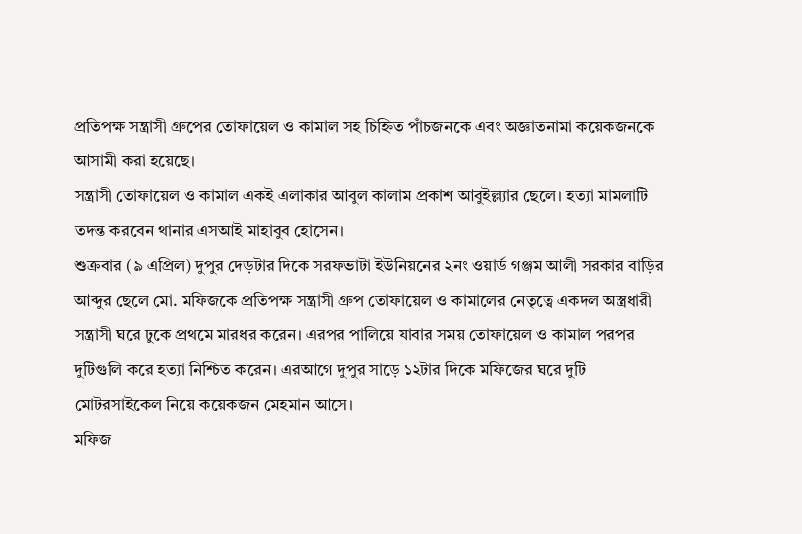প্রতিপক্ষ সন্ত্রাসী গ্রুপের তোফায়েল ও কামাল সহ চিহ্নিত পাঁচজনকে এবং অজ্ঞাতনামা কয়েকজনকে আসামী করা হয়েছে।
সন্ত্রাসী তোফায়েল ও কামাল একই এলাকার আবুল কালাম প্রকাশ আবুইল্ল্যার ছেলে। হত্যা মামলাটি তদন্ত করবেন থানার এসআই মাহাবুব হোসেন।
শুক্রবার (৯ এপ্রিল) দুপুর দেড়টার দিকে সরফভাটা ইউনিয়নের ২নং ওয়ার্ড গঞ্জম আলী সরকার বাড়ির আব্দুর ছেলে মো. মফিজকে প্রতিপক্ষ সন্ত্রাসী গ্রুপ তোফায়েল ও কামালের নেতৃত্বে একদল অস্ত্রধারী সন্ত্রাসী ঘরে ঢুকে প্রথমে মারধর করেন। এরপর পালিয়ে যাবার সময় তোফায়েল ও কামাল পরপর দুটিগুলি করে হত্যা নিশ্চিত করেন। এরআগে দুপুর সাড়ে ১২টার দিকে মফিজের ঘরে দুটি মোটরসাইকেল নিয়ে কয়েকজন মেহমান আসে।
মফিজ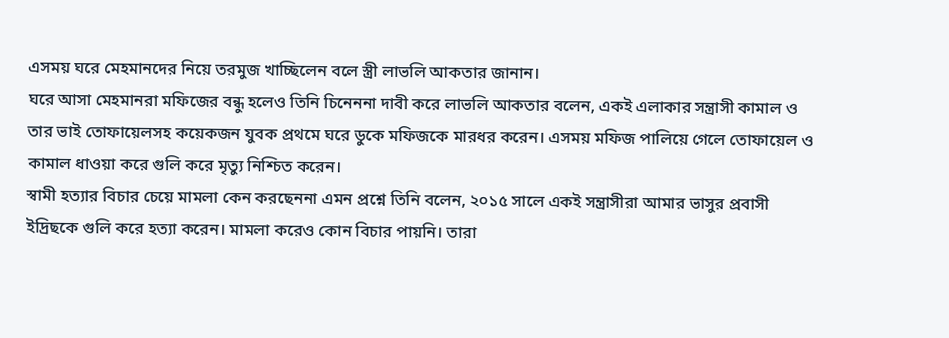এসময় ঘরে মেহমানদের নিয়ে তরমুজ খাচ্ছিলেন বলে স্ত্রী লাভলি আকতার জানান।
ঘরে আসা মেহমানরা মফিজের বন্ধু হলেও তিনি চিনেননা দাবী করে লাভলি আকতার বলেন, একই এলাকার সন্ত্রাসী কামাল ও তার ভাই তোফায়েলসহ কয়েকজন যুবক প্রথমে ঘরে ডুকে মফিজকে মারধর করেন। এসময় মফিজ পালিয়ে গেলে তোফায়েল ও কামাল ধাওয়া করে গুলি করে মৃত্যু নিশ্চিত করেন।
স্বামী হত্যার বিচার চেয়ে মামলা কেন করছেননা এমন প্রশ্নে তিনি বলেন, ২০১৫ সালে একই সন্ত্রাসীরা আমার ভাসুর প্রবাসী ইদ্রিছকে গুলি করে হত্যা করেন। মামলা করেও কোন বিচার পায়নি। তারা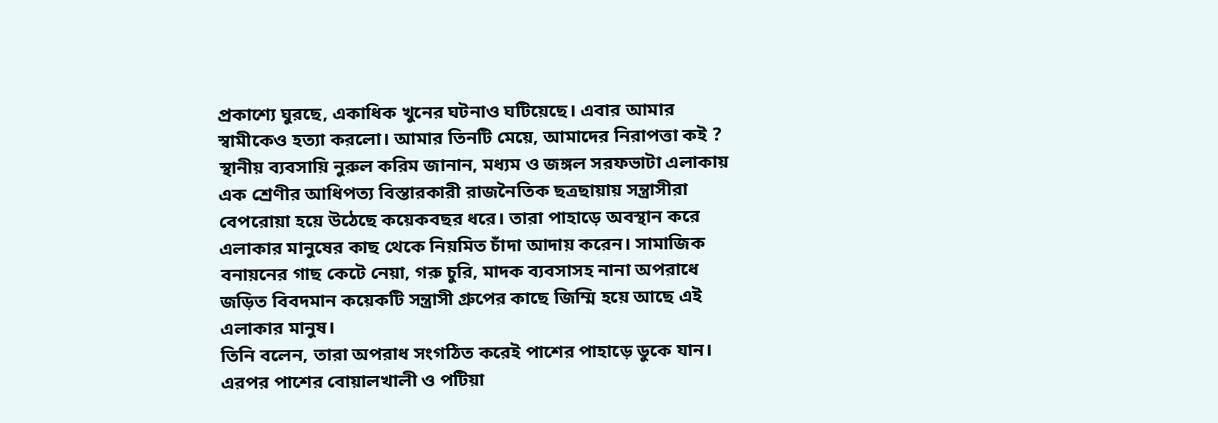প্রকাশ্যে ঘুরছে, একাধিক খুনের ঘটনাও ঘটিয়েছে। এবার আমার স্বামীকেও হত্যা করলো। আমার তিনটি মেয়ে, আমাদের নিরাপত্তা কই ?
স্থানীয় ব্যবসায়ি নুরুল করিম জানান, মধ্যম ও জঙ্গল সরফভাটা এলাকায় এক শ্রেণীর আধিপত্য বিস্তারকারী রাজনৈতিক ছত্রছায়ায় সন্ত্রাসীরা বেপরোয়া হয়ে উঠেছে কয়েকবছর ধরে। তারা পাহাড়ে অবস্থান করে এলাকার মানুষের কাছ থেকে নিয়মিত চাঁদা আদায় করেন। সামাজিক বনায়নের গাছ কেটে নেয়া, গরু চুরি, মাদক ব্যবসাসহ নানা অপরাধে জড়িত বিবদমান কয়েকটি সন্ত্রাসী গ্রুপের কাছে জিম্মি হয়ে আছে এই এলাকার মানুষ।
তিনি বলেন, তারা অপরাধ সংগঠিত করেই পাশের পাহাড়ে ডুকে যান। এরপর পাশের বোয়ালখালী ও পটিয়া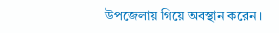উপজেলায় গিয়ে অবস্থান করেন।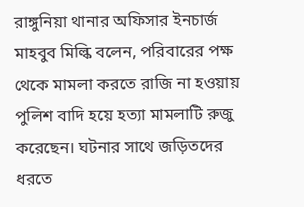রাঙ্গুনিয়া থানার অফিসার ইনচার্জ মাহবুব মিল্কি বলেন, পরিবারের পক্ষ থেকে মামলা করতে রাজি না হওয়ায় পুলিশ বাদি হয়ে হত্যা মামলাটি রুজু করেছেন। ঘটনার সাথে জড়িতদের ধরতে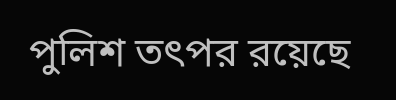পুলিশ তৎপর রয়েছে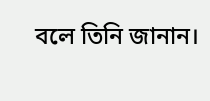বলে তিনি জানান।